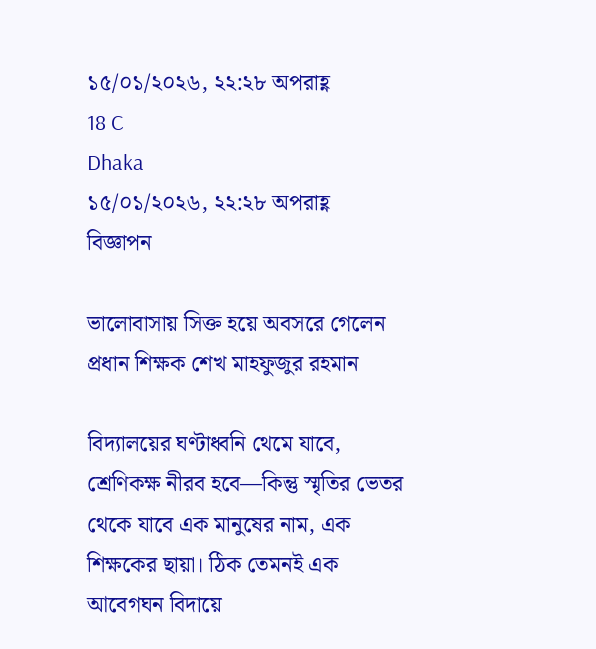১৫/০১/২০২৬, ২২:২৮ অপরাহ্ণ
18 C
Dhaka
১৫/০১/২০২৬, ২২:২৮ অপরাহ্ণ
বিজ্ঞাপন

ভালোবাসায় সিক্ত হয়ে অবসরে গেলেন প্রধান শিক্ষক শেখ মাহফুজুর রহমান

বিদ্যালয়ের ঘণ্টাধ্বনি থেমে যাবে, শ্রেণিকক্ষ নীরব হবে—কিন্তু স্মৃতির ভেতর থেকে যাবে এক মানুষের নাম, এক শিক্ষকের ছায়া। ঠিক তেমনই এক আবেগঘন বিদায়ে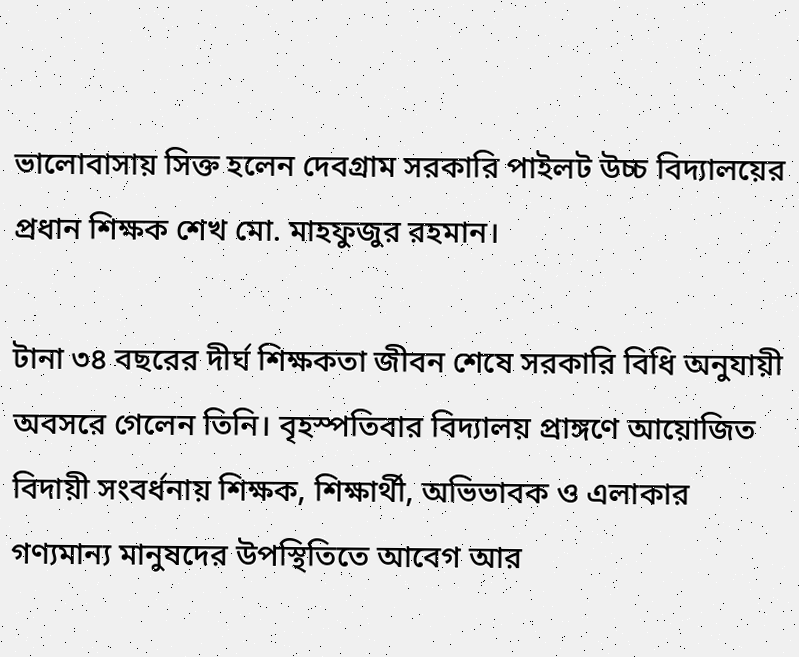ভালোবাসায় সিক্ত হলেন দেবগ্রাম সরকারি পাইলট উচ্চ বিদ্যালয়ের প্রধান শিক্ষক শেখ মো. মাহফুজুর রহমান।

টানা ৩৪ বছরের দীর্ঘ শিক্ষকতা জীবন শেষে সরকারি বিধি অনুযায়ী অবসরে গেলেন তিনি। বৃহস্পতিবার বিদ্যালয় প্রাঙ্গণে আয়োজিত বিদায়ী সংবর্ধনায় শিক্ষক, শিক্ষার্থী, অভিভাবক ও এলাকার গণ্যমান্য মানুষদের উপস্থিতিতে আবেগ আর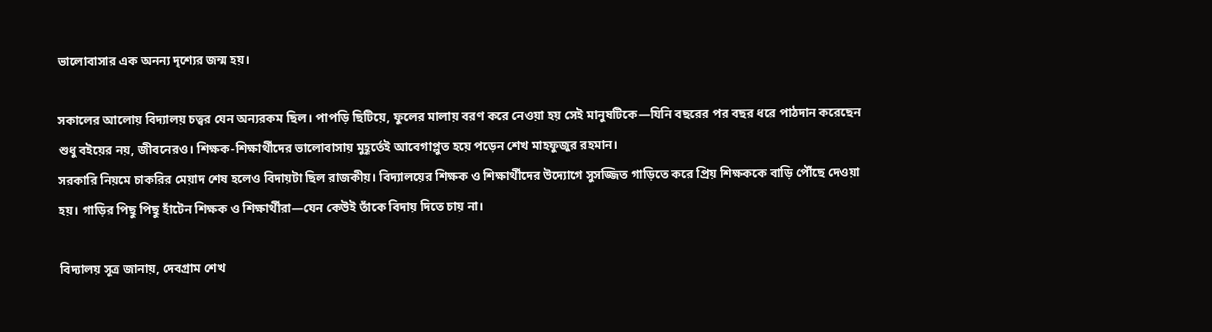ভালোবাসার এক অনন্য দৃশ্যের জন্ম হয়।

সকালের আলোয় বিদ্যালয় চত্বর যেন অন্যরকম ছিল। পাপড়ি ছিটিয়ে, ফুলের মালায় বরণ করে নেওয়া হয় সেই মানুষটিকে—যিনি বছরের পর বছর ধরে পাঠদান করেছেন শুধু বইয়ের নয়, জীবনেরও। শিক্ষক-শিক্ষার্থীদের ভালোবাসায় মুহূর্তেই আবেগাপ্লুত হয়ে পড়েন শেখ মাহফুজুর রহমান।
সরকারি নিয়মে চাকরির মেয়াদ শেষ হলেও বিদায়টা ছিল রাজকীয়। বিদ্যালয়ের শিক্ষক ও শিক্ষার্থীদের উদ্যোগে সুসজ্জিত গাড়িতে করে প্রিয় শিক্ষককে বাড়ি পৌঁছে দেওয়া হয়। গাড়ির পিছু পিছু হাঁটেন শিক্ষক ও শিক্ষার্থীরা—যেন কেউই তাঁকে বিদায় দিতে চায় না।

বিদ্যালয় সূত্র জানায়, দেবগ্রাম শেখ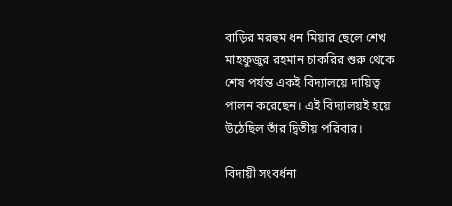বাড়ির মরহুম ধন মিয়ার ছেলে শেখ মাহফুজুর রহমান চাকরির শুরু থেকে শেষ পর্যন্ত একই বিদ্যালয়ে দায়িত্ব পালন করেছেন। এই বিদ্যালয়ই হয়ে উঠেছিল তাঁর দ্বিতীয় পরিবার।

বিদায়ী সংবর্ধনা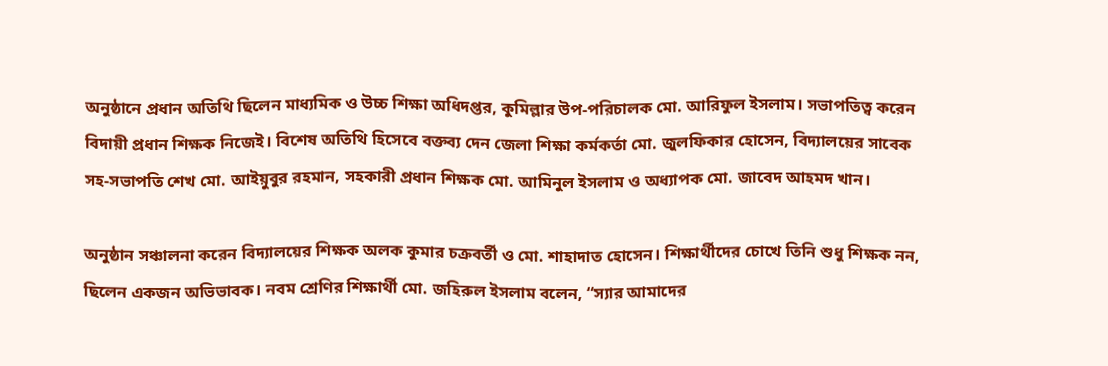অনুষ্ঠানে প্রধান অতিথি ছিলেন মাধ্যমিক ও উচ্চ শিক্ষা অধিদপ্তর, কুমিল্লার উপ-পরিচালক মো. আরিফুল ইসলাম। সভাপতিত্ব করেন বিদায়ী প্রধান শিক্ষক নিজেই। বিশেষ অতিথি হিসেবে বক্তব্য দেন জেলা শিক্ষা কর্মকর্তা মো. জুলফিকার হোসেন, বিদ্যালয়ের সাবেক সহ-সভাপতি শেখ মো. আইয়ুবুর রহমান, সহকারী প্রধান শিক্ষক মো. আমিনুল ইসলাম ও অধ্যাপক মো. জাবেদ আহমদ খান।

অনুষ্ঠান সঞ্চালনা করেন বিদ্যালয়ের শিক্ষক অলক কুমার চক্রবর্তী ও মো. শাহাদাত হোসেন। শিক্ষার্থীদের চোখে তিনি শুধু শিক্ষক নন, ছিলেন একজন অভিভাবক। নবম শ্রেণির শিক্ষার্থী মো. জহিরুল ইসলাম বলেন, “স্যার আমাদের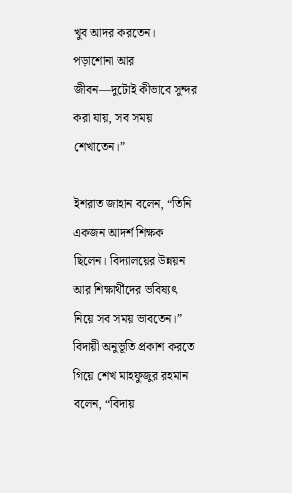খুব আদর করতেন। পড়াশোনা আর জীবন—দুটোই কীভাবে সুন্দর করা যায়, সব সময় শেখাতেন।”

ইশরাত জাহান বলেন, “তিনি একজন আদর্শ শিক্ষক ছিলেন। বিদ্যালয়ের উন্নয়ন আর শিক্ষার্থীদের ভবিষ্যৎ নিয়ে সব সময় ভাবতেন।”
বিদায়ী অনুভূতি প্রকাশ করতে গিয়ে শেখ মাহফুজুর রহমান বলেন, “বিদায়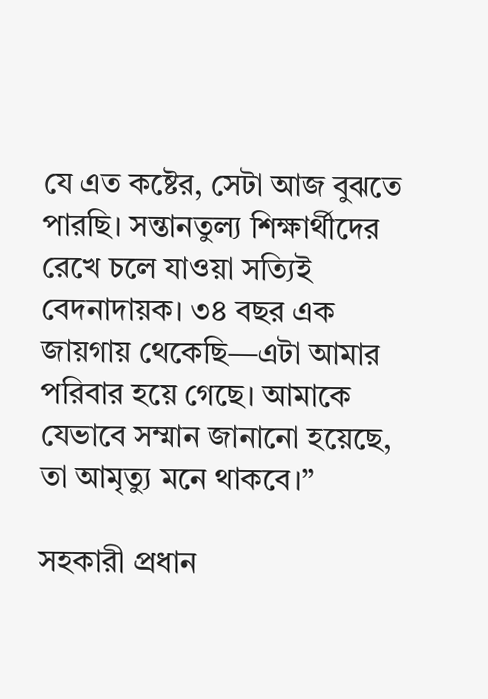যে এত কষ্টের, সেটা আজ বুঝতে পারছি। সন্তানতুল্য শিক্ষার্থীদের রেখে চলে যাওয়া সত্যিই বেদনাদায়ক। ৩৪ বছর এক জায়গায় থেকেছি—এটা আমার পরিবার হয়ে গেছে। আমাকে যেভাবে সম্মান জানানো হয়েছে, তা আমৃত্যু মনে থাকবে।”

সহকারী প্রধান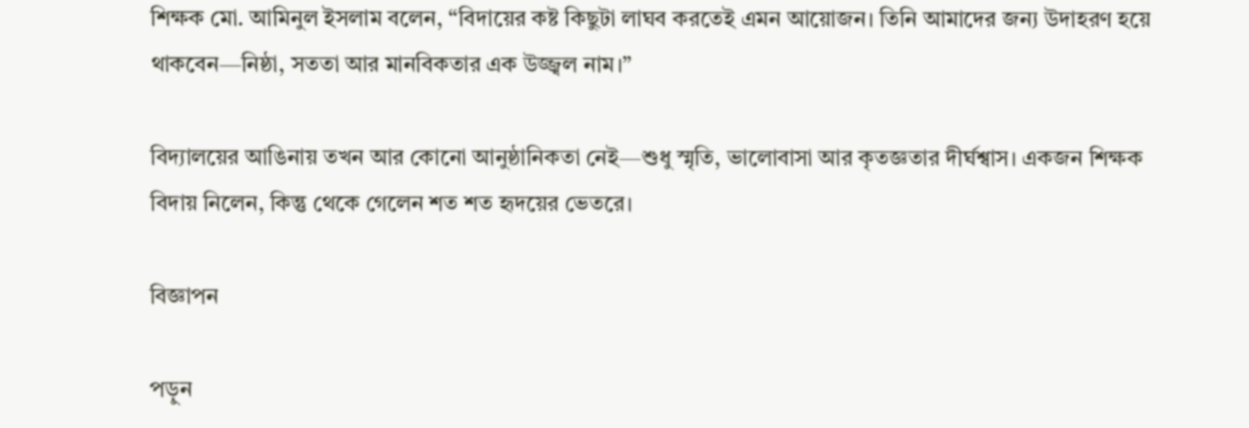শিক্ষক মো. আমিনুল ইসলাম বলেন, “বিদায়ের কষ্ট কিছুটা লাঘব করতেই এমন আয়োজন। তিনি আমাদের জন্য উদাহরণ হয়ে থাকবেন—নিষ্ঠা, সততা আর মানবিকতার এক উজ্জ্বল নাম।”

বিদ্যালয়ের আঙিনায় তখন আর কোনো আনুষ্ঠানিকতা নেই—শুধু স্মৃতি, ভালোবাসা আর কৃতজ্ঞতার দীর্ঘশ্বাস। একজন শিক্ষক বিদায় নিলেন, কিন্তু থেকে গেলেন শত শত হৃদয়ের ভেতরে।

বিজ্ঞাপন

পড়ুন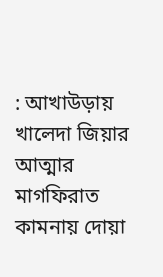: আখাউড়ায় খালেদা জিয়ার আত্মার মাগফিরাত কামনায় দোয়া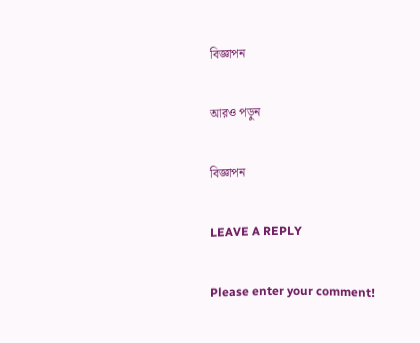বিজ্ঞাপন

আরও পড়ুন

বিজ্ঞাপন

LEAVE A REPLY

Please enter your comment!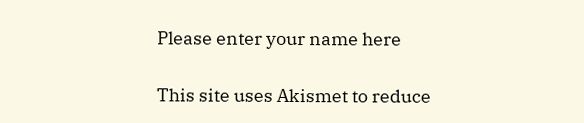Please enter your name here

This site uses Akismet to reduce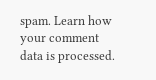spam. Learn how your comment data is processed.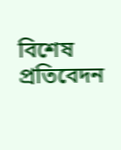বিশেষ প্রতিবেদন